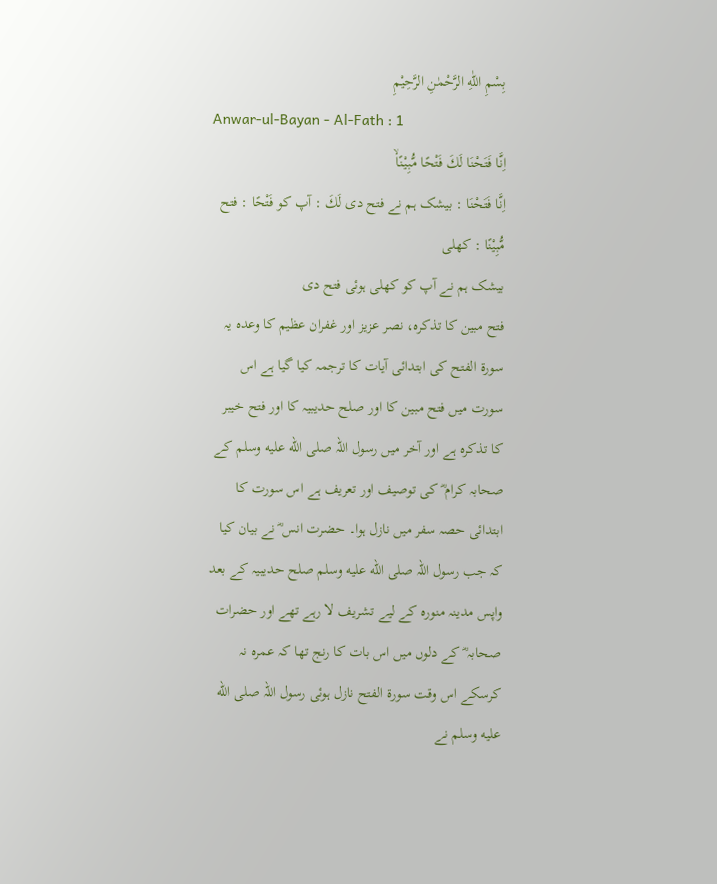بِسْمِ اللّٰهِ الرَّحْمٰنِ الرَّحِيْمِ
Anwar-ul-Bayan - Al-Fath : 1
اِنَّا فَتَحْنَا لَكَ فَتْحًا مُّبِیْنًاۙ
اِنَّا فَتَحْنَا : بیشک ہم نے فتح دی لَكَ : آپ کو فَتْحًا : فتح مُّبِيْنًا : کھلی
بیشک ہم نے آپ کو کھلی ہوئی فتح دی
فتح مبین کا تذکرہ، نصر عزیز اور غفران عظیم کا وعدہ یہ سورة الفتح کی ابتدائی آیات کا ترجمہ کیا گیا ہے اس سورت میں فتح مبین کا اور صلح حدیبیہ کا اور فتح خیبر کا تذکرہ ہے اور آخر میں رسول اللہ صلى الله عليه وسلم کے صحابہ کرام ؓ کی توصیف اور تعریف ہے اس سورت کا ابتدائی حصہ سفر میں نازل ہوا۔ حضرت انس ؓ نے بیان کیا کہ جب رسول اللہ صلى الله عليه وسلم صلح حدیبیہ کے بعد واپس مدینہ منورہ کے لیے تشریف لا رہے تھے اور حضرات صحابہ ؓ کے دلوں میں اس بات کا رنج تھا کہ عمرہ نہ کرسکے اس وقت سورة الفتح نازل ہوئی رسول اللہ صلى الله عليه وسلم نے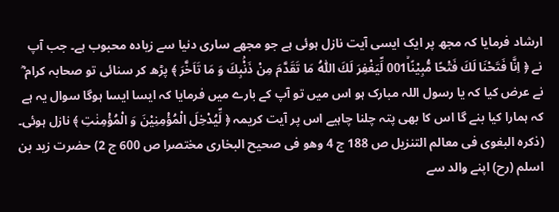ارشاد فرمایا کہ مجھ پر ایک ایسی آیت نازل ہوئی ہے جو مجھے ساری دنیا سے زیادہ محبوب ہے۔ جب آپ نے ﴿ اِنَّا فَتَحْنَا لَكَ فَتْحًا مُّبِيْنًاۙ001 لِّيَغْفِرَ لَكَ اللّٰهُ مَا تَقَدَّمَ مِنْ ذَنْۢبِكَ وَ مَا تَاَخَّرَ ﴾ پڑھ کر سنائی تو صحابہ کرام ؓ نے عرض کیا کہ یا رسول اللہ مبارک ہو اس میں تو آپ کے بارے میں فرمایا کہ ایسا ایسا ہوگا سوال یہ ہے کہ ہمارا کیا بنے گا اس کا بھی پتہ چلنا چاہیے اس پر آیت کریمہ ﴿ لِّيُدْخِلَ الْمُؤْمِنِيْنَ وَ الْمُؤْمِنٰتِ ﴾ نازل ہوئی۔ (ذكرہ البغوی فی معالم التنزیل ص 188 ج 4 وھو فی صحیح البخاری مختصرا ص 600 ج 2) حضرت زید بن اسلم (رح) اپنے والد سے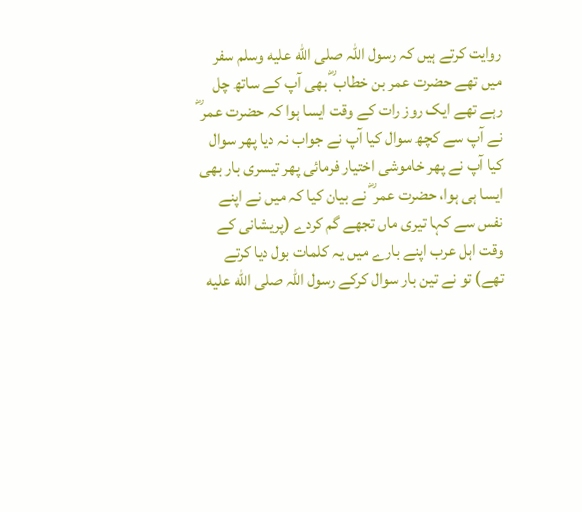روایت کرتے ہیں کہ رسول اللہ صلى الله عليه وسلم سفر میں تھے حضرت عمر بن خطاب ؓ بھی آپ کے ساتھ چل رہے تھے ایک روز رات کے وقت ایسا ہوا کہ حضرت عمر ؓ نے آپ سے کچھ سوال کیا آپ نے جواب نہ دیا پھر سوال کیا آپ نے پھر خاموشی اختیار فرمائی پھر تیسری بار بھی ایسا ہی ہوا، حضرت عمر ؓ نے بیان کیا کہ میں نے اپنے نفس سے کہا تیری ماں تجھے گم کردے (پریشانی کے وقت اہل عرب اپنے بارے میں یہ کلمات بول دیا کرتے تھے) تو نے تین بار سوال کرکے رسول اللہ صلى الله عليه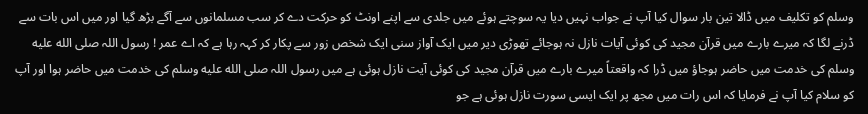وسلم کو تکلیف میں ڈالا تین بار سوال کیا آپ نے جواب نہیں دیا یہ سوچتے ہوئے میں جلدی سے اپنے اونٹ کو حرکت دے کر سب مسلمانوں سے آگے بڑھ گیا اور میں اس بات سے ڈرنے لگا کہ میرے بارے میں قرآن مجید کی کوئی آیات نازل نہ ہوجائے تھوڑی دیر میں ایک آواز سنی ایک شخص زور سے پکار کر کہہ رہا ہے کہ اے عمر ! رسول اللہ صلى الله عليه وسلم کی خدمت میں حاضر ہوجاؤ میں ڈرا کہ واقعتاً میرے بارے میں قرآن مجید کی کوئی آیت نازل ہوئی ہے میں رسول اللہ صلى الله عليه وسلم کی خدمت میں حاضر ہوا اور آپ کو سلام کیا آپ نے فرمایا کہ اس رات میں مجھ پر ایک ایسی سورت نازل ہوئی ہے جو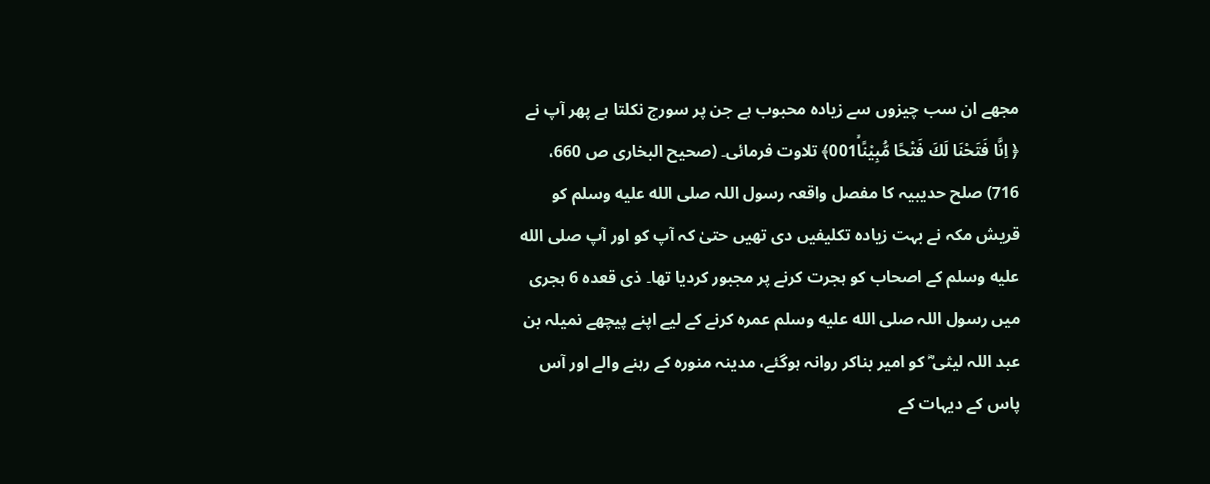مجھے ان سب چیزوں سے زیادہ محبوب ہے جن پر سورج نکلتا ہے پھر آپ نے ﴿ اِنَّا فَتَحْنَا لَكَ فَتْحًا مُّبِيْنًاۙ001﴾ تلاوت فرمائی۔ (صحیح البخاری ص 660، 716) صلح حدیبیہ کا مفصل واقعہ رسول اللہ صلى الله عليه وسلم کو قریش مکہ نے بہت زیادہ تکلیفیں دی تھیں حتیٰ کہ آپ کو اور آپ صلى الله عليه وسلم کے اصحاب کو ہجرت کرنے پر مجبور کردیا تھا۔ ذی قعدہ 6 ہجری میں رسول اللہ صلى الله عليه وسلم عمرہ کرنے کے لیے اپنے پیچھے نمیلہ بن عبد اللہ لیثی ؓ کو امیر بناکر روانہ ہوگئے، مدینہ منورہ کے رہنے والے اور آس پاس کے دیہات کے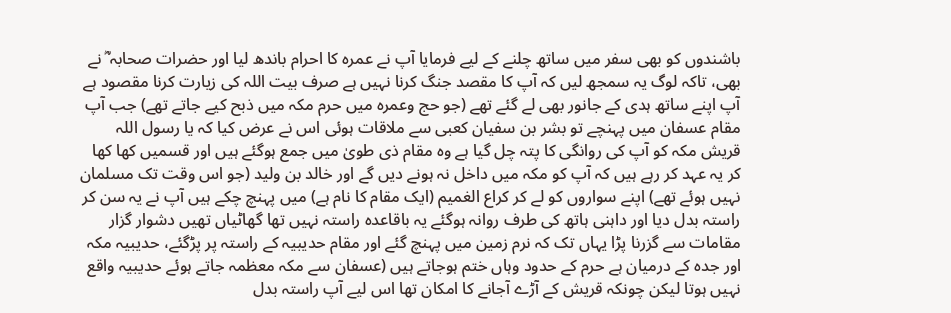باشندوں کو بھی سفر میں ساتھ چلنے کے لیے فرمایا آپ نے عمرہ کا احرام باندھ لیا اور حضرات صحابہ ؓ نے بھی، تاکہ لوگ یہ سمجھ لیں کہ آپ کا مقصد جنگ کرنا نہیں ہے صرف بیت اللہ کی زیارت کرنا مقصود ہے آپ اپنے ساتھ ہدی کے جانور بھی لے گئے تھے (جو حج وعمرہ میں حرم مکہ میں ذبح کیے جاتے تھے) جب آپ مقام عسفان میں پہنچے تو بشر بن سفیان کعبی سے ملاقات ہوئی اس نے عرض کیا کہ یا رسول اللہ قریش مکہ کو آپ کی روانگی کا پتہ چل گیا ہے وہ مقام ذی طویٰ میں جمع ہوگئے ہیں اور قسمیں کھا کھا کر یہ عہد کر رہے ہیں کہ آپ کو مکہ میں داخل نہ ہونے دیں گے اور خالد بن ولید (جو اس وقت تک مسلمان نہیں ہوئے تھے) اپنے سواروں کو لے کر کراع الغمیم (ایک مقام کا نام ہے) میں پہنچ چکے ہیں آپ نے یہ سن کر راستہ بدل دیا اور داہنی ہاتھ کی طرف روانہ ہوگئے یہ باقاعدہ راستہ نہیں تھا گھاٹیاں تھیں دشوار گزار مقامات سے گزرنا پڑا یہاں تک کہ نرم زمین میں پہنچ گئے اور مقام حدیبیہ کے راستہ پر پڑگئے، حدیبیہ مکہ اور جدہ کے درمیان ہے حرم کے حدود وہاں ختم ہوجاتے ہیں (عسفان سے مکہ معظمہ جاتے ہوئے حدیبیہ واقع نہیں ہوتا لیکن چونکہ قریش کے آڑے آجانے کا امکان تھا اس لیے آپ راستہ بدل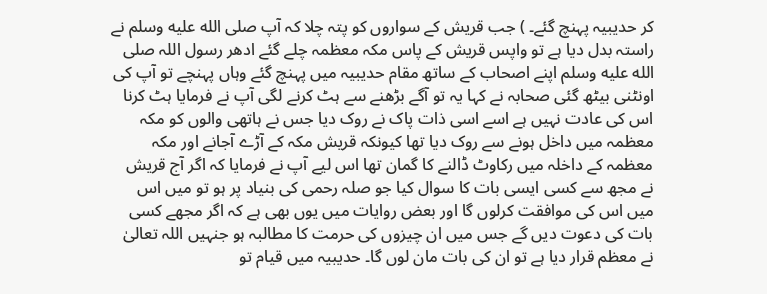کر حدیبیہ پہنچ گئے۔ ) جب قریش کے سواروں کو پتہ چلا کہ آپ صلى الله عليه وسلم نے راستہ بدل دیا ہے تو واپس قریش کے پاس مکہ معظمہ چلے گئے ادھر رسول اللہ صلى الله عليه وسلم اپنے اصحاب کے ساتھ مقام حدیبیہ میں پہنچ گئے وہاں پہنچے تو آپ کی اونٹنی بیٹھ گئی صحابہ نے کہا یہ تو آگے بڑھنے سے ہٹ کرنے لگی آپ نے فرمایا ہٹ کرنا اس کی عادت نہیں ہے اسے اسی ذات پاک نے روک دیا جس نے ہاتھی والوں کو مکہ معظمہ میں داخل ہونے سے روک دیا تھا کیونکہ قریش مکہ کے آڑے آجانے اور مکہ معظمہ کے داخلہ میں رکاوٹ ڈالنے کا گمان تھا اس لیے آپ نے فرمایا کہ اگر آج قریش نے مجھ سے کسی ایسی بات کا سوال کیا جو صلہ رحمی کی بنیاد پر ہو تو میں اس میں اس کی موافقت کرلوں گا اور بعض روایات میں یوں بھی ہے کہ اگر مجھے کسی بات کی دعوت دیں گے جس میں ان چیزوں کی حرمت کا مطالبہ ہو جنہیں اللہ تعالیٰ نے معظم قرار دیا ہے تو ان کی بات مان لوں گا۔ حدیبیہ میں قیام تو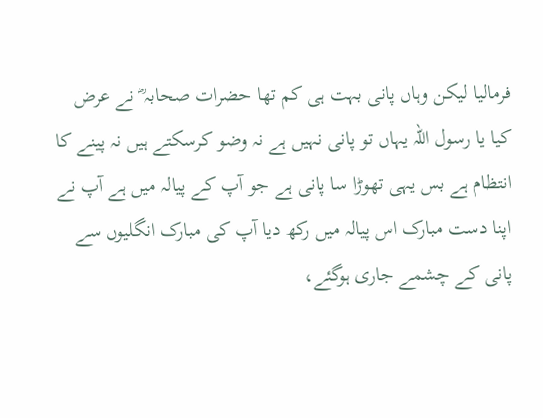فرمالیا لیکن وہاں پانی بہت ہی کم تھا حضرات صحابہ ؓ نے عرض کیا یا رسول اللہ یہاں تو پانی نہیں ہے نہ وضو کرسکتے ہیں نہ پینے کا انتظام ہے بس یہی تھوڑا سا پانی ہے جو آپ کے پیالہ میں ہے آپ نے اپنا دست مبارک اس پیالہ میں رکھ دیا آپ کی مبارک انگلیوں سے پانی کے چشمے جاری ہوگئے،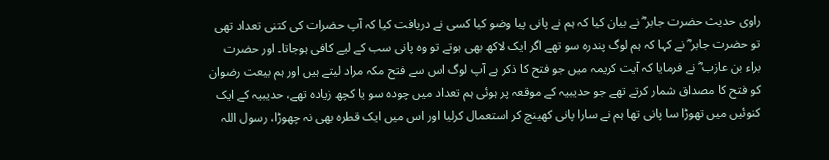راوی حدیث حضرت جابر ؓ نے بیان کیا کہ ہم نے پانی پیا وضو کیا کسی نے دریافت کیا کہ آپ حضرات کی کتنی تعداد تھی تو حضرت جابر ؓ نے کہا کہ ہم لوگ پندرہ سو تھے اگر ایک لاکھ بھی ہوتے تو وہ پانی سب کے لیے کافی ہوجاتا۔ اور حضرت براء بن عازب ؓ نے فرمایا کہ آیت کریمہ میں جو فتح کا ذکر ہے آپ لوگ اس سے فتح مکہ مراد لیتے ہیں اور ہم بیعت رضوان کو فتح کا مصداق شمار کرتے تھے جو حدیبیہ کے موقعہ پر ہوئی ہم تعداد میں چودہ سو یا کچھ زیادہ تھے، حدیبیہ کے ایک کنوئیں میں تھوڑا سا پانی تھا ہم نے سارا پانی کھینچ کر استعمال کرلیا اور اس میں ایک قطرہ بھی نہ چھوڑا، رسول اللہ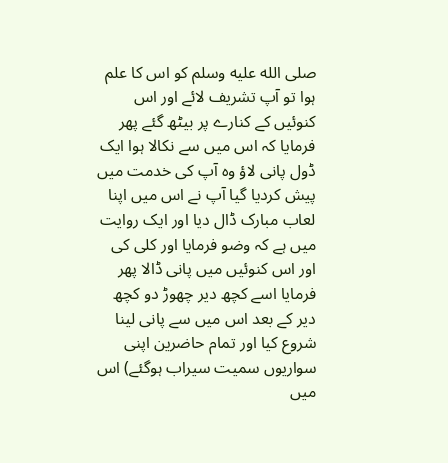صلى الله عليه وسلم کو اس کا علم ہوا تو آپ تشریف لائے اور اس کنوئیں کے کنارے پر بیٹھ گئے پھر فرمایا کہ اس میں سے نکالا ہوا ایک ڈول پانی لاؤ وہ آپ کی خدمت میں پیش کردیا گیا آپ نے اس میں اپنا لعاب مبارک ڈال دیا اور ایک روایت میں ہے کہ وضو فرمایا اور کلی کی اور اس کنوئیں میں پانی ڈالا پھر فرمایا اسے کچھ دیر چھوڑ دو کچھ دیر کے بعد اس میں سے پانی لینا شروع کیا اور تمام حاضرین اپنی سواریوں سمیت سیراب ہوگئے) اس میں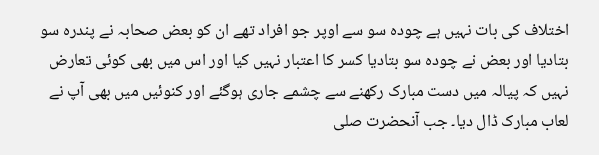اختلاف کی بات نہیں ہے چودہ سو سے اوپر جو افراد تھے ان کو بعض صحابہ نے پندرہ سو بتادیا اور بعض نے چودہ سو بتادیا کسر کا اعتبار نہیں کیا اور اس میں بھی کوئی تعارض نہیں کہ پیالہ میں دست مبارک رکھنے سے چشمے جاری ہوگئے اور کنوئیں میں بھی آپ نے لعاب مبارک ڈال دیا۔ جب آنحضرت صلى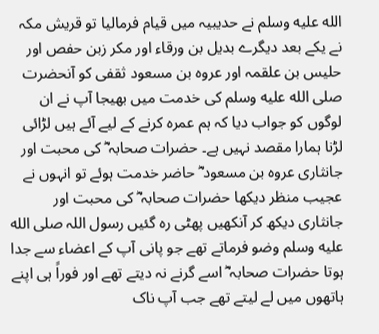الله عليه وسلم نے حدیبیہ میں قیام فرمالیا تو قریش مکہ نے یکے بعد دیگرے بدیل بن ورقاء اور مکر زبن حفص اور حلیس بن علقمہ اور عروہ بن مسعود ثقفی کو آنحضرت صلى الله عليه وسلم کی خدمت میں بھیجا آپ نے ان لوگوں کو جواب دیا کہ ہم عمرہ کرنے کے لیے آئے ہیں لڑائی لڑنا ہمارا مقصد نہیں ہے۔ حضرات صحابہ ؓ کی محبت اور جانثاری عروہ بن مسعود ؓ حاضر خدمت ہوئے تو انہوں نے عجیب منظر دیکھا حضرات صحابہ ؓ کی محبت اور جانثاری دیکھ کر آنکھیں پھٹی رہ گئیں رسول اللہ صلى الله عليه وسلم وضو فرماتے تھے جو پانی آپ کے اعضاء سے جدا ہوتا حضرات صحابہ ؓ اسے گرنے نہ دیتے تھے اور فوراً ہی اپنے ہاتھوں میں لے لیتے تھے جب آپ ناک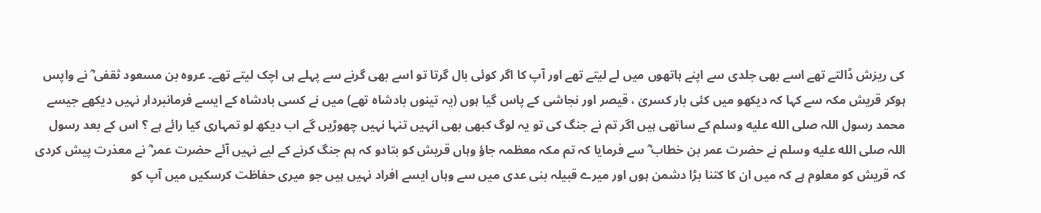کی ریزش ڈالتے تھے اسے بھی جلدی سے اپنے ہاتھوں میں لے لیتے تھے اور آپ کا اگر کوئی بال گرتا تو اسے بھی گرنے سے پہلے ہی اچک لیتے تھے۔ عروہ بن مسعود ثقفی ؓ نے واپس ہوکر قریش مکہ سے کہا کہ دیکھو میں کئی بار کسریٰ ، قیصر اور نجاشی کے پاس گیا ہوں (یہ تینوں بادشاہ تھے) میں نے کسی بادشاہ کے ایسے فرمانبردار نہیں دیکھے جیسے محمد رسول اللہ صلى الله عليه وسلم کے ساتھی ہیں اگر تم نے جنگ کی تو یہ لوگ کبھی بھی انہیں تنہا نہیں چھوڑیں گے اب دیکھ لو تمہاری کیا رائے ہے ؟ اس کے بعد رسول اللہ صلى الله عليه وسلم نے حضرت عمر بن خطاب ؓ سے فرمایا کہ تم مکہ معظمہ جاؤ وہاں قریش کو بتادو کہ ہم جنگ کرنے کے لیے نہیں آئے حضرت عمر ؓ نے معذرت پیش کردی کہ قریش کو معلوم ہے کہ میں ان کا کتنا بڑا دشمن ہوں اور میرے قبیلہ بنی عدی میں سے وہاں ایسے افراد نہیں ہیں جو میری حفاظت کرسکیں میں آپ کو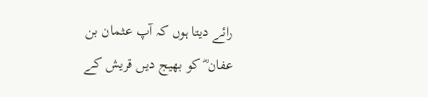رائے دیتا ہوں کہ آپ عثمان بن عفان ؓ کو بھیج دیں قریش کے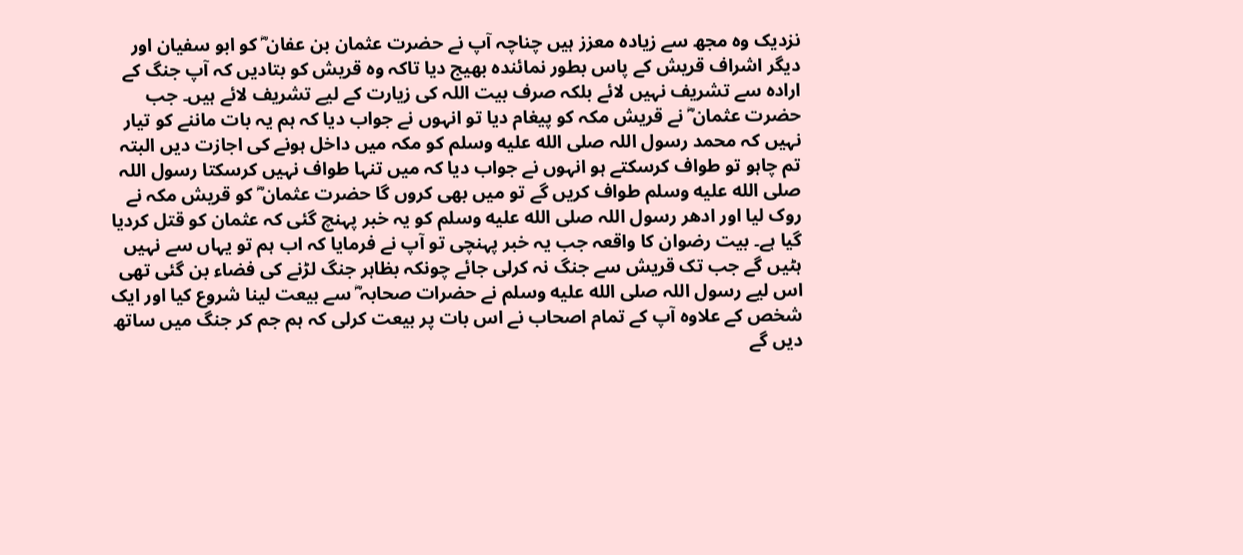نزدیک وہ مجھ سے زیادہ معزز ہیں چناچہ آپ نے حضرت عثمان بن عفان ؓ کو ابو سفیان اور دیگر اشراف قریش کے پاس بطور نمائندہ بھیج دیا تاکہ وہ قریش کو بتادیں کہ آپ جنگ کے ارادہ سے تشریف نہیں لائے بلکہ صرف بیت اللہ کی زیارت کے لیے تشریف لائے ہیں۔ جب حضرت عثمان ؓ نے قریش مکہ کو پیغام دیا تو انہوں نے جواب دیا کہ ہم یہ بات ماننے کو تیار نہیں کہ محمد رسول اللہ صلى الله عليه وسلم کو مکہ میں داخل ہونے کی اجازت دیں البتہ تم چاہو تو طواف کرسکتے ہو انہوں نے جواب دیا کہ میں تنہا طواف نہیں کرسکتا رسول اللہ صلى الله عليه وسلم طواف کریں گے تو میں بھی کروں گا حضرت عثمان ؓ کو قریش مکہ نے روک لیا اور ادھر رسول اللہ صلى الله عليه وسلم کو یہ خبر پہنچ گئی کہ عثمان کو قتل کردیا گیا ہے۔ بیت رضوان کا واقعہ جب یہ خبر پہنچی تو آپ نے فرمایا کہ اب ہم تو یہاں سے نہیں ہٹیں گے جب تک قریش سے جنگ نہ کرلی جائے چونکہ بظاہر جنگ لڑنے کی فضاء بن گئی تھی اس لیے رسول اللہ صلى الله عليه وسلم نے حضرات صحابہ ؓ سے بیعت لینا شروع کیا اور ایک شخص کے علاوہ آپ کے تمام اصحاب نے اس بات پر بیعت کرلی کہ ہم جم کر جنگ میں ساتھ دیں گے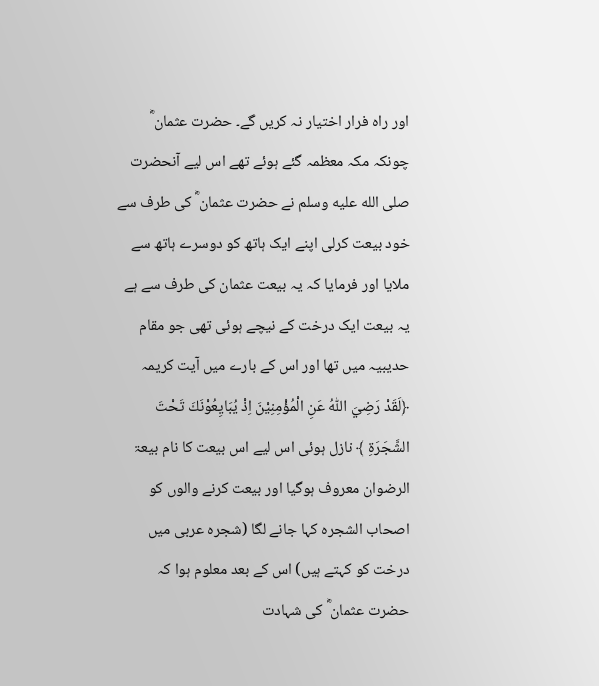اور راہ فرار اختیار نہ کریں گے۔ حضرت عثمان ؓ چونکہ مکہ معظمہ گئے ہوئے تھے اس لیے آنحضرت صلى الله عليه وسلم نے حضرت عثمان ؓ کی طرف سے خود بیعت کرلی اپنے ایک ہاتھ کو دوسرے ہاتھ سے ملایا اور فرمایا کہ یہ بیعت عثمان کی طرف سے ہے یہ بیعت ایک درخت کے نیچے ہوئی تھی جو مقام حدیبیہ میں تھا اور اس کے بارے میں آیت کریمہ ﴿لَقَدْ رَضِيَ اللّٰهُ عَنِ الْمُؤْمِنِيْنَ اِذْ يُبَايِعُوْنَكَ تَحْتَ الشَّجَرَةِ ﴾ نازل ہوئی اس لیے اس بیعت کا نام بیعۃ الرضوان معروف ہوگیا اور بیعت کرنے والوں کو اصحاب الشجرہ کہا جانے لگا (شجرہ عربی میں درخت کو کہتے ہیں) اس کے بعد معلوم ہوا کہ حضرت عثمان ؓ کی شہادت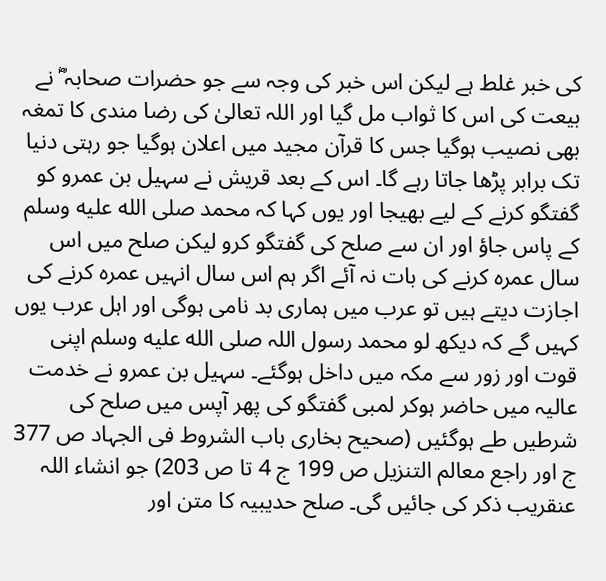کی خبر غلط ہے لیکن اس خبر کی وجہ سے جو حضرات صحابہ ؓ نے بیعت کی اس کا ثواب مل گیا اور اللہ تعالیٰ کی رضا مندی کا تمغہ بھی نصیب ہوگیا جس کا قرآن مجید میں اعلان ہوگیا جو رہتی دنیا تک برابر پڑھا جاتا رہے گا۔ اس کے بعد قریش نے سہیل بن عمرو کو گفتگو کرنے کے لیے بھیجا اور یوں کہا کہ محمد صلى الله عليه وسلم کے پاس جاؤ اور ان سے صلح کی گفتگو کرو لیکن صلح میں اس سال عمرہ کرنے کی بات نہ آئے اگر ہم اس سال انہیں عمرہ کرنے کی اجازت دیتے ہیں تو عرب میں ہماری بد نامی ہوگی اور اہل عرب یوں کہیں گے کہ دیکھ لو محمد رسول اللہ صلى الله عليه وسلم اپنی قوت اور زور سے مکہ میں داخل ہوگئے۔ سہیل بن عمرو نے خدمت عالیہ میں حاضر ہوکر لمبی گفتگو کی پھر آپس میں صلح کی شرطیں طے ہوگئیں (صحیح بخاری باب الشروط فی الجہاد ص 377 ج اور راجع معالم التنزیل ص 199 ج 4 تا ص 203) جو انشاء اللہ عنقریب ذکر کی جائیں گی۔ صلح حدیبیہ کا متن اور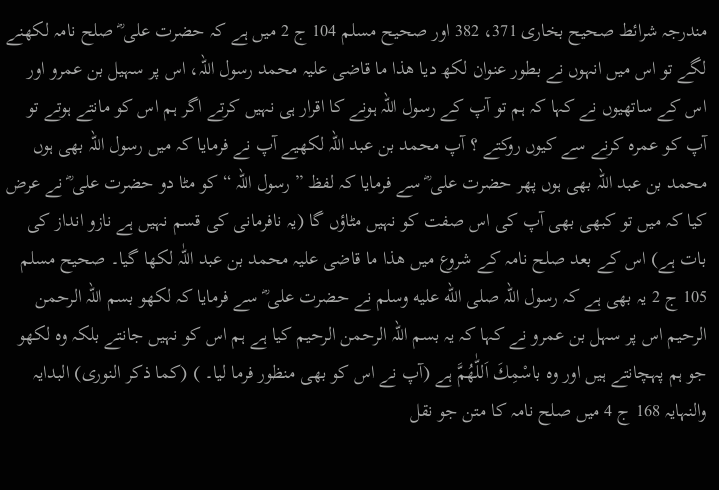مندرجہ شرائط صحیح بخاری 371، 382 اور صحیح مسلم 104 ج 2 میں ہے کہ حضرت علی ؓ صلح نامہ لکھنے لگے تو اس میں انہوں نے بطور عنوان لکھ دیا ھذا ما قاضی علیہ محمد رسول اللہ، اس پر سہیل بن عمرو اور اس کے ساتھیوں نے کہا کہ ہم تو آپ کے رسول اللہ ہونے کا اقرار ہی نہیں کرتے اگر ہم اس کو مانتے ہوتے تو آپ کو عمرہ کرنے سے کیوں روکتے ؟ آپ محمد بن عبد اللہ لکھیے آپ نے فرمایا کہ میں رسول اللہ بھی ہوں محمد بن عبد اللہ بھی ہوں پھر حضرت علی ؓ سے فرمایا کہ لفظ ” رسول اللہ “ کو مٹا دو حضرت علی ؓ نے عرض کیا کہ میں تو کبھی بھی آپ کی اس صفت کو نہیں مٹاؤں گا (یہ نافرمانی کی قسم نہیں ہے نازو انداز کی بات ہے) اس کے بعد صلح نامہ کے شروع میں ھذا ما قاضی علیہ محمد بن عبد اللّٰہ لکھا گیا۔ صحیح مسلم 105 ج 2 یہ بھی ہے کہ رسول اللہ صلى الله عليه وسلم نے حضرت علی ؓ سے فرمایا کہ لکھو بسم اللہ الرحمن الرحیم اس پر سہل بن عمرو نے کہا کہ یہ بسم اللہ الرحمن الرحیم کیا ہے ہم اس کو نہیں جانتے بلکہ وہ لکھو جو ہم پہچانتے ہیں اور وہ باسْمِكَ اَللّٰھُمَّ ہے (آپ نے اس کو بھی منظور فرما لیا۔ ) (كما ذکر النوری) البدایہ والنہایہ 168 ج 4 میں صلح نامہ کا متن جو نقل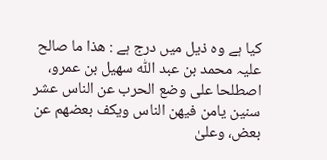کیا ہے وہ ذیل میں درج ہے : ھذا ما صالح علیہ محمد بن عبد اللّٰہ سھیل بن عمرو، اصطلحا علی وضع الحرب عن الناس عشر سنین یامن فیھن الناس ویکف بعضھم عن بعض، وعلیٰ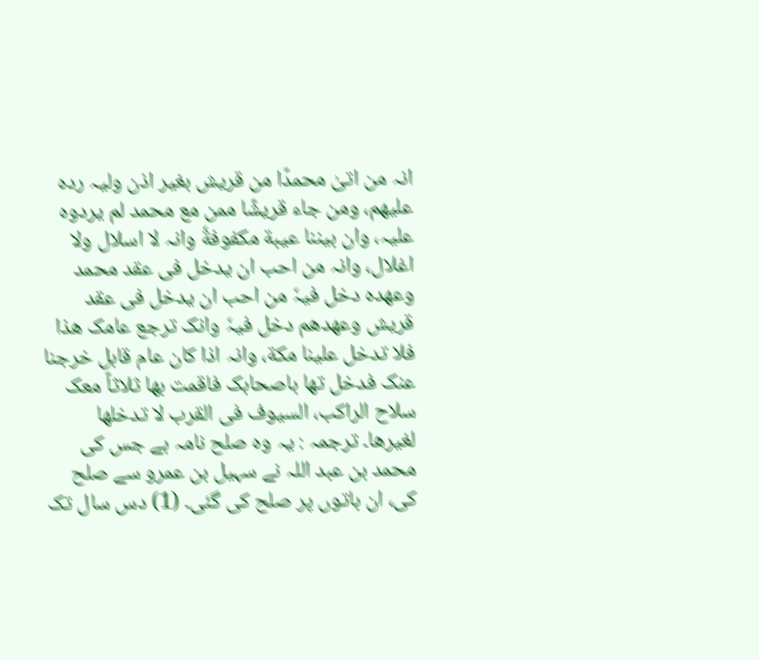انہ من اتیٰ محمدًا من قریش بغیر اذن ولیہ ردہ علیھم، ومن جاء قریشًا ممن مع محمد لم یردوہ علیہ، وان بیننا عیبة مکفوفةٗ وانہ لا اسلال ولا اغلال، وانہ من احب ان یدخل فی عقد محمد وعھدہ دخل فیہٗ من احب ان یدخل فی عقد قریش وعھدھم دخل فیہٗ وانک ترجع عامک ھذا فلا تدخل علینا مكة، وانہ اذا کان عام قابل خرجنا عنک فدخل تھا باصحابک فاقمت بھا ثلاثاً معک سلاح الراکب، السیوف فی القرب لا تدخلھا لغیرھا۔ ترجمہ : یہ وہ صلح نامہ ہے جس کی محمد بن عبد اللہ نے سہیل بن عمرو سے صلح کی، ان باتوں پر صلح کی گئی۔ (1) دس سال تک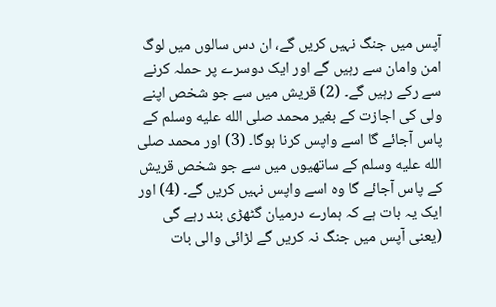آپس میں جنگ نہیں کریں گے، ان دس سالوں میں لوگ امن وامان سے رہیں گے اور ایک دوسرے پر حملہ کرنے سے رکے رہیں گے۔ (2) قریش میں سے جو شخص اپنے ولی کی اجازت کے بغیر محمد صلى الله عليه وسلم کے پاس آجائے گا اسے واپس کرنا ہوگا۔ (3) اور محمد صلى الله عليه وسلم کے ساتھیوں میں سے جو شخص قریش کے پاس آجائے گا وہ اسے واپس نہیں کریں گے۔ (4) اور ایک یہ بات ہے کہ ہمارے درمیان گٹھڑی بند رہے گی (یعنی آپس میں جنگ نہ کریں گے لڑائی والی بات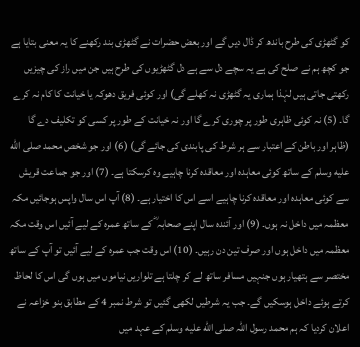کو گٹھڑی کی طرح باندھ کر ڈال دیں گے اور بعض حضرات نے گٹھڑی بند رکھنے کا یہ معنی بتایا ہے جو کچھ ہم نے صلح کی ہے یہ سچے دل سے ہے دل گٹھڑیوں کی طرح ہیں جن میں راز کی چیزیں رکھتی جاتی ہیں لہٰذا ہماری یہ گٹھڑی نہ کھلے گی) اور کوئی فریق دھوکہ یا خیانت کا کام نہ کرے گا۔ (5) نہ کوئی ظاہری طور پر چوری کرے گا اور نہ خیانت کے طور پر کسی کو تکلیف دے گا (ظاہر اور باطن کے اعتبار سے ہر شرط کی پابندی کی جائے گی) (6) اور جو شخص محمد صلى الله عليه وسلم کے ساتھ کوئی معاہدہ اور معاقدہ کرنا چاہیے وہ کرسکتا ہے۔ (7) اور جو جماعت قریش سے کوئی معاہدہ اور معاقدہ کرنا چاہیے اسے اس کا اختیار ہے۔ (8) آپ اس سال واپس ہوجائیں مکہ معظمہ میں داخل نہ ہوں۔ (9) اور آئندہ سال اپنے صحابہ ؓ کے ساتھ عمرہ کے لیے آئیں اس وقت مکہ معظمہ میں داخل ہوں اور صرف تین دن رہیں۔ (10) اس وقت جب عمرہ کے لیے آئیں تو آپ کے ساتھ مختصر سے ہتھیار ہوں جنہیں مسافر ساتھ لے کر چلتا ہے تلواریں نیاموں میں ہوں گی اس کا لحاظ کرتے ہوئے داخل ہوسکیں گے۔ جب یہ شرطیں لکھی گئیں تو شرط نمبر 4 کے مطابق بنو خزاعہ نے اعلان کردیا کہ ہم محمد رسول اللہ صلى الله عليه وسلم کے عہد میں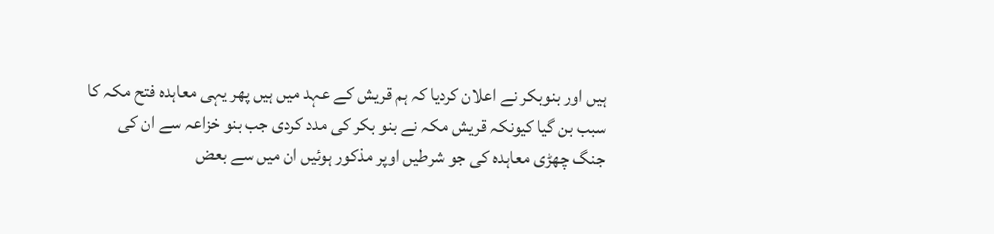ہیں اور بنوبکر نے اعلان کردیا کہ ہم قریش کے عہد میں ہیں پھر یہی معاہدہ فتح مکہ کا سبب بن گیا کیونکہ قریش مکہ نے بنو بکر کی مدد کردی جب بنو خزاعہ سے ان کی جنگ چھڑی معاہدہ کی جو شرطیں اوپر مذکور ہوئیں ان میں سے بعض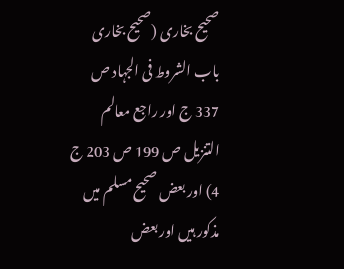صحیح بخاری (صحیح بخاری باب الشروط فی الجہاد ص 337 ج اور راجع معالم التنزیل ص 199 ص 203 ج 4) اور بعض صحیح مسلم میں مذکور ہیں اور بعض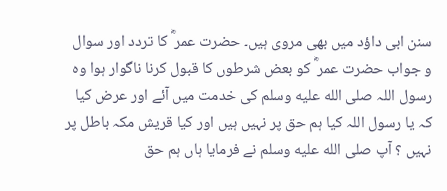سنن ابی داؤد میں بھی مروی ہیں۔ حضرت عمر ؓ کا تردد اور سوال و جواب حضرت عمر ؓ کو بعض شرطوں کا قبول کرنا ناگوار ہوا وہ رسول اللہ صلى الله عليه وسلم کی خدمت میں آئے اور عرض کیا کہ یا رسول اللہ کیا ہم حق پر نہیں ہیں اور کیا قریش مکہ باطل پر نہیں ؟ آپ صلى الله عليه وسلم نے فرمایا ہاں ہم حق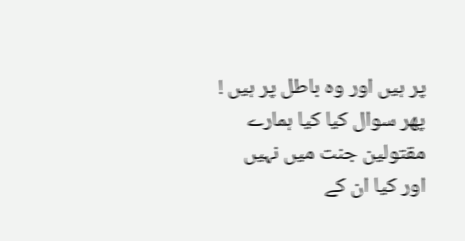پر ہیں اور وہ باطل پر ہیں ! پھر سوال کیا کیا ہمارے مقتولین جنت میں نہیں اور کیا ان کے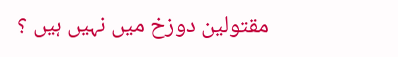مقتولین دوزخ میں نہیں ہیں ؟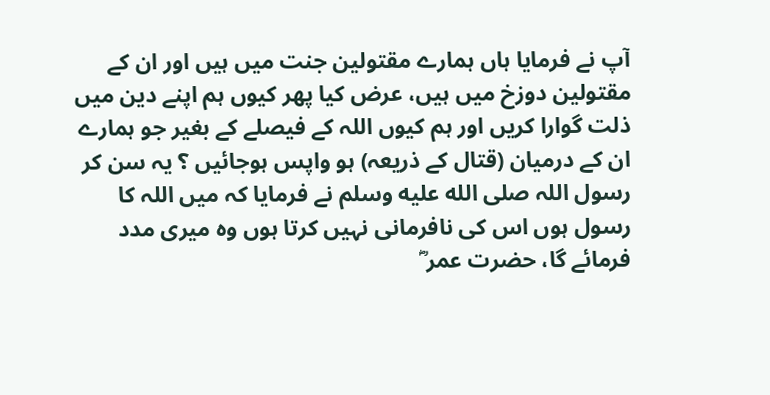آپ نے فرمایا ہاں ہمارے مقتولین جنت میں ہیں اور ان کے مقتولین دوزخ میں ہیں، عرض کیا پھر کیوں ہم اپنے دین میں ذلت گوارا کریں اور ہم کیوں اللہ کے فیصلے کے بغیر جو ہمارے ان کے درمیان (قتال کے ذریعہ) ہو واپس ہوجائیں ؟ یہ سن کر رسول اللہ صلى الله عليه وسلم نے فرمایا کہ میں اللہ کا رسول ہوں اس کی نافرمانی نہیں کرتا ہوں وہ میری مدد فرمائے گا، حضرت عمر ؓ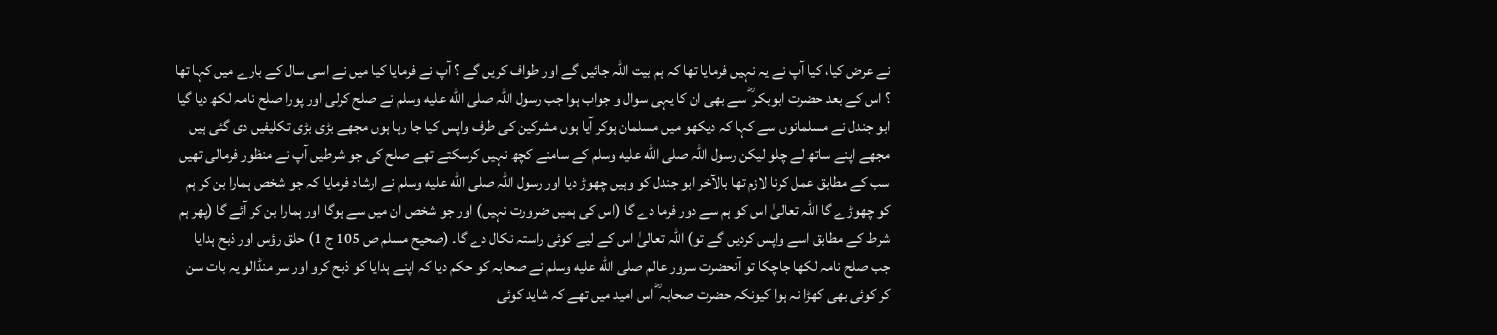نے عرض کیا، کیا آپ نے یہ نہیں فرمایا تھا کہ ہم بیت اللہ جائیں گے اور طواف کریں گے ؟ آپ نے فرمایا کیا میں نے اسی سال کے بارے میں کہا تھا ؟ اس کے بعد حضرت ابوبکر ؓ سے بھی ان کا یہی سوال و جواب ہوا جب رسول اللہ صلى الله عليه وسلم نے صلح کرلی اور پورا صلح نامہ لکھ دیا گیا ابو جندل نے مسلمانوں سے کہا کہ دیکھو میں مسلمان ہوکر آیا ہوں مشرکین کی طرف واپس کیا جا رہا ہوں مجھے بڑی بڑی تکلیفیں دی گئی ہیں مجھے اپنے ساتھ لے چلو لیکن رسول اللہ صلى الله عليه وسلم کے سامنے کچھ نہیں کرسکتے تھے صلح کی جو شرطیں آپ نے منظور فرمالی تھیں سب کے مطابق عمل کرنا لازم تھا بالآخر ابو جندل کو وہیں چھوڑ دیا اور رسول اللہ صلى الله عليه وسلم نے ارشاد فرمایا کہ جو شخص ہمارا بن کر ہم کو چھوڑے گا اللہ تعالیٰ اس کو ہم سے دور فرما دے گا (اس کی ہمیں ضرورت نہیں) اور جو شخص ان میں سے ہوگا اور ہمارا بن کر آئے گا (پھر ہم شرط کے مطابق اسے واپس کردیں گے تو) اللہ تعالیٰ اس کے لیے کوئی راستہ نکال دے گا۔ (صحیح مسلم ص 105 ج 1) حلق رؤس اور ذبح ہدایا جب صلح نامہ لکھا جاچکا تو آنحضرت سرور عالم صلى الله عليه وسلم نے صحابہ کو حکم دیا کہ اپنے ہدایا کو ذبح کرو اور سر منڈالو یہ بات سن کر کوئی بھی کھڑا نہ ہوا کیونکہ حضرت صحابہ ؓ اس امید میں تھے کہ شاید کوئی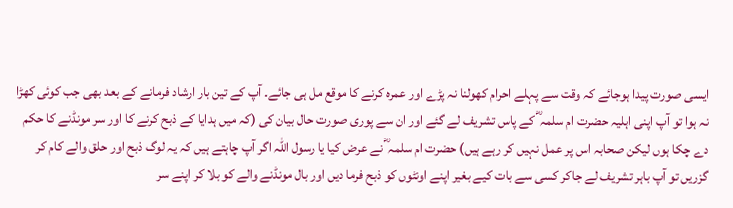ایسی صورت پیدا ہوجائے کہ وقت سے پہلے احرام کھولنا نہ پڑے اور عمرہ کرنے کا موقع مل ہی جائے۔ آپ کے تین بار ارشاد فرمانے کے بعد بھی جب کوئی کھڑا نہ ہوا تو آپ اپنی اہلیہ حضرت ام سلمہ ؓ کے پاس تشریف لے گئے اور ان سے پوری صورت حال بیان کی (کہ میں ہدایا کے ذبح کرنے کا اور سر مونڈنے کا حکم دے چکا ہوں لیکن صحابہ اس پر عمل نہیں کر رہے ہیں) حضرت ام سلمہ ؓ نے عرض کیا یا رسول اللہ اگر آپ چاہتے ہیں کہ یہ لوگ ذبح اور حلق والے کام کر گزریں تو آپ باہر تشریف لے جاکر کسی سے بات کیے بغیر اپنے اونٹوں کو ذبح فرما دیں اور بال مونڈنے والے کو بلا کر اپنے سر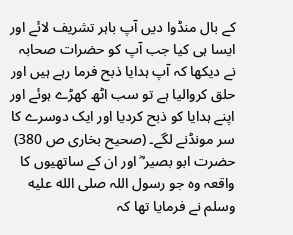کے بال منڈوا دیں آپ باہر تشریف لائے اور ایسا ہی کیا جب آپ کو حضرات صحابہ نے دیکھا کہ آپ ہدایا ذبح فرما رہے ہیں اور حلق کروالیا ہے تو سب اٹھ کھڑے ہوئے اور اپنے ہدایا کو ذبح کردیا اور ایک دوسرے کا سر مونڈنے لگے۔ (صحیح بخاری ص 380) حضرت ابو بصیر ؓ اور ان کے ساتھیوں کا واقعہ وہ جو رسول اللہ صلى الله عليه وسلم نے فرمایا تھا کہ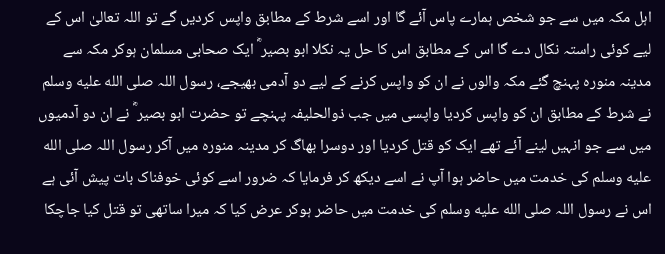اہل مکہ میں سے جو شخص ہمارے پاس آئے گا اور اسے شرط کے مطابق واپس کردیں گے تو اللہ تعالیٰ اس کے لیے کوئی راستہ نکال دے گا اس کے مطابق اس کا حل یہ نکلا ابو بصیر ؓ ایک صحابی مسلمان ہوکر مکہ سے مدینہ منورہ پہنچ گئے مکہ والوں نے ان کو واپس کرنے کے لیے دو آدمی بھیجے، رسول اللہ صلى الله عليه وسلم نے شرط کے مطابق ان کو واپس کردیا واپسی میں جب ذوالحلیفہ پہنچے تو حضرت ابو بصیر ؓ نے ان دو آدمیوں میں سے جو انہیں لینے آئے تھے ایک کو قتل کردیا اور دوسرا بھاگ کر مدینہ منورہ میں آکر رسول اللہ صلى الله عليه وسلم کی خدمت میں حاضر ہوا آپ نے اسے دیکھ کر فرمایا کہ ضرور اسے کوئی خوفناک بات پیش آئی ہے اس نے رسول اللہ صلى الله عليه وسلم کی خدمت میں حاضر ہوکر عرض کیا کہ میرا ساتھی تو قتل کیا جاچکا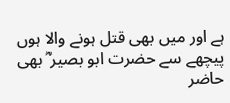ہے اور میں بھی قتل ہونے والا ہوں پیچھے سے حضرت ابو بصیر ؓ بھی حاضر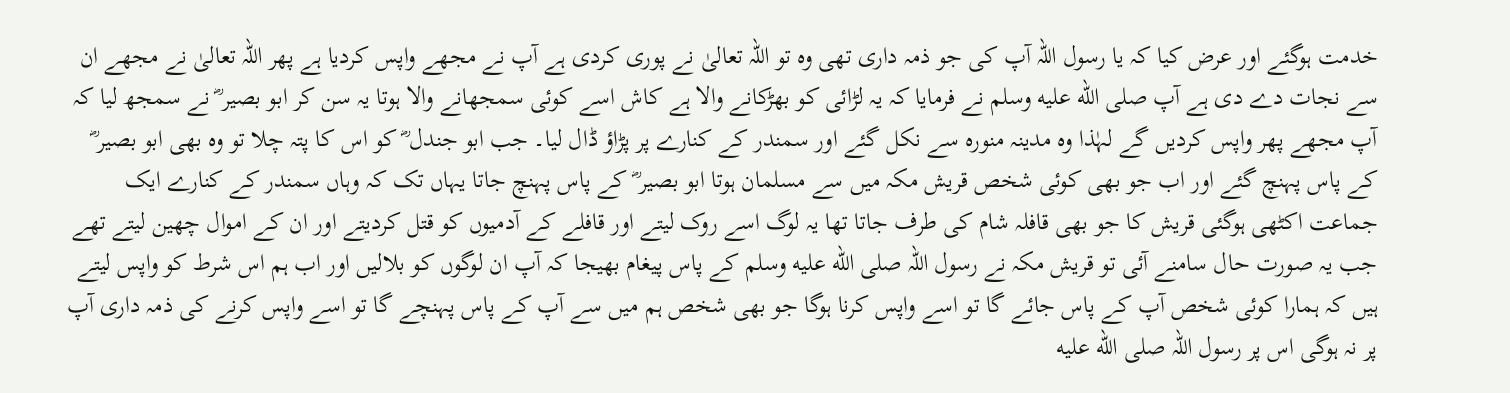خدمت ہوگئے اور عرض کیا کہ یا رسول اللہ آپ کی جو ذمہ داری تھی وہ تو اللہ تعالیٰ نے پوری کردی ہے آپ نے مجھے واپس کردیا ہے پھر اللہ تعالیٰ نے مجھے ان سے نجات دے دی ہے آپ صلى الله عليه وسلم نے فرمایا کہ یہ لڑائی کو بھڑکانے والا ہے کاش اسے کوئی سمجھانے والا ہوتا یہ سن کر ابو بصیر ؓ نے سمجھ لیا کہ آپ مجھے پھر واپس کردیں گے لہٰذا وہ مدینہ منورہ سے نکل گئے اور سمندر کے کنارے پر پڑاؤ ڈال لیا۔ جب ابو جندل ؓ کو اس کا پتہ چلا تو وہ بھی ابو بصیر ؓ کے پاس پہنچ گئے اور اب جو بھی کوئی شخص قریش مکہ میں سے مسلمان ہوتا ابو بصیر ؓ کے پاس پہنچ جاتا یہاں تک کہ وہاں سمندر کے کنارے ایک جماعت اکٹھی ہوگئی قریش کا جو بھی قافلہ شام کی طرف جاتا تھا یہ لوگ اسے روک لیتے اور قافلے کے آدمیوں کو قتل کردیتے اور ان کے اموال چھین لیتے تھے جب یہ صورت حال سامنے آئی تو قریش مکہ نے رسول اللہ صلى الله عليه وسلم کے پاس پیغام بھیجا کہ آپ ان لوگوں کو بلالیں اور اب ہم اس شرط کو واپس لیتے ہیں کہ ہمارا کوئی شخص آپ کے پاس جائے گا تو اسے واپس کرنا ہوگا جو بھی شخص ہم میں سے آپ کے پاس پہنچے گا تو اسے واپس کرنے کی ذمہ داری آپ پر نہ ہوگی اس پر رسول اللہ صلى الله عليه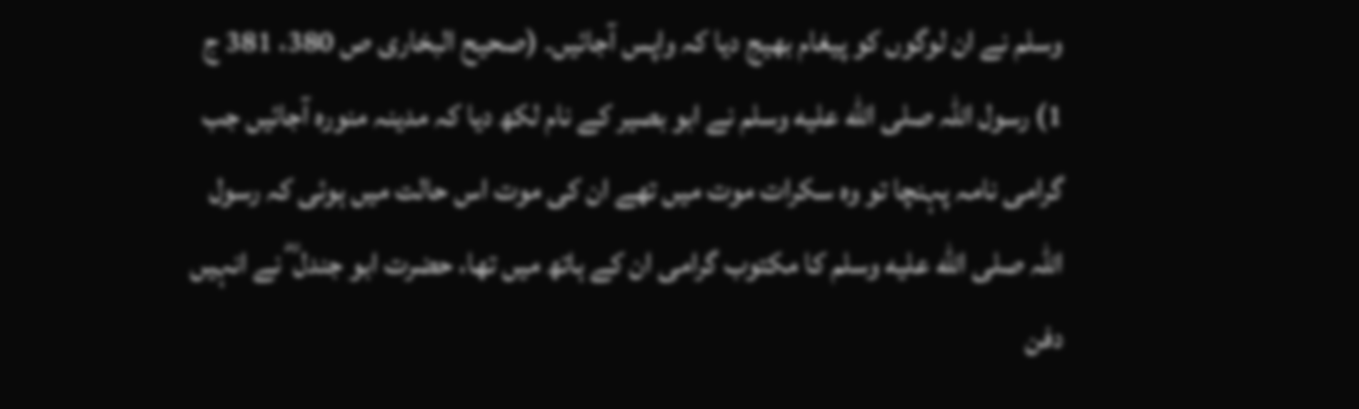وسلم نے ان لوگوں کو پیغام بھیج دیا کہ واپس آجائیں۔ (صحیح البخاری ص 380، 381 ج 1) رسول اللہ صلى الله عليه وسلم نے ابو بصیر کے نام لکھ دیا کہ مدینہ منورہ آجائیں جب گرامی نامہ پہنچا تو وہ سکرات موت میں تھے ان کی موت اس حالت میں ہوئی کہ رسول اللہ صلى الله عليه وسلم کا مکتوب گرامی ان کے ہاتھ میں تھا، حضرت ابو جندل ؓ نے انہیں دفن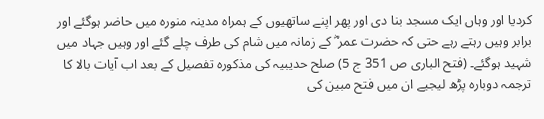کردیا اور وہاں ایک مسجد بنا دی اور پھر اپنے ساتھیوں کے ہمراہ مدینہ منورہ میں حاضر ہوگئے اور برابر وہیں رہتے رہے حتی کہ حضرت عمر ؓ کے زمانہ میں شام کی طرف چلے گئے اور وہیں جہاد میں شہید ہوگئے۔ (فتح الباری ص 351 ج 5) صلح حدیبیہ کی مذکورہ تفصیل کے بعد اب آیات بالا کا ترجمہ دوبارہ پڑھ لیجیے ان میں فتح مبین کی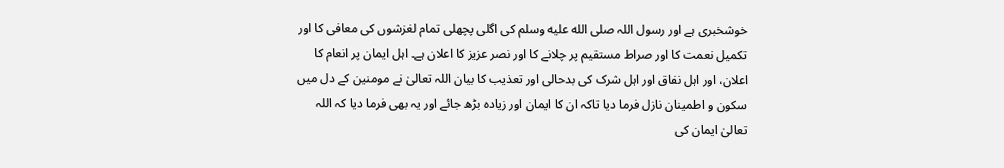خوشخبری ہے اور رسول اللہ صلى الله عليه وسلم کی اگلی پچھلی تمام لغزشوں کی معافی کا اور تکمیل نعمت کا اور صراط مستقیم پر چلانے کا اور نصر عزیز کا اعلان ہے۔ اہل ایمان پر انعام کا اعلان، اور اہل نفاق اور اہل شرک کی بدحالی اور تعذیب کا بیان اللہ تعالیٰ نے مومنین کے دل میں سکون و اطمینان نازل فرما دیا تاکہ ان کا ایمان اور زیادہ بڑھ جائے اور یہ بھی فرما دیا کہ اللہ تعالیٰ ایمان کی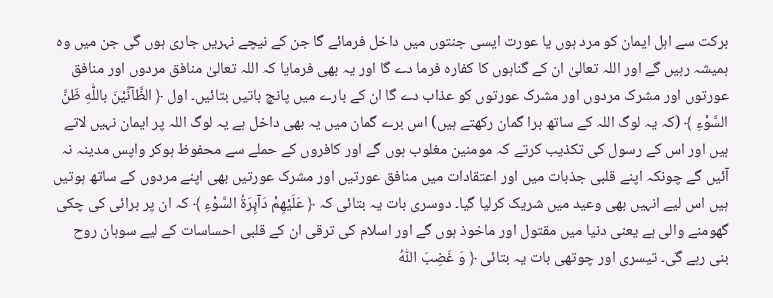برکت سے اہل ایمان کو مرد ہوں یا عورت ایسی جنتوں میں داخل فرمائے گا جن کے نیچے نہریں جاری ہوں گی جن میں وہ ہمیشہ رہیں گے اور اللہ تعالیٰ ان کے گناہوں کا کفارہ فرما دے گا اور یہ بھی فرمایا کہ اللہ تعالیٰ منافق مردوں اور منافق عورتوں اور مشرک مردوں اور مشرک عورتوں کو عذاب دے گا ان کے بارے میں پانچ باتیں بتائیں۔ اول ﴿ الظَّآنِّيْنَ باللّٰهِ ظَنَّ السَّوْءِ ﴾ (کہ یہ لوگ اللہ کے ساتھ برا گمان رکھتے ہیں) اس برے گمان میں یہ بھی داخل ہے یہ لوگ اللہ پر ایمان نہیں لاتے ہیں اور اس کے رسول کی تکذیب کرتے کہ مومنین مغلوب ہوں گے اور کافروں کے حملے سے محفوظ ہوکر واپس مدینہ نہ آئیں گے چونکہ اپنے قلبی جذبات میں اور اعتقادات میں منافق عورتیں اور مشرک عورتیں بھی اپنے مردوں کے ساتھ ہوتیں ہیں اس لیے انہیں بھی وعید میں شریک کرلیا گیا۔ دوسری بات یہ بتائی کہ ﴿ عَلَيْهِمْ دَآىِٕرَةُ السَّوْءِ ﴾ کہ ان پر برائی کی چکی گھومنے والی ہے یعنی دنیا میں مقتول اور ماخوذ ہوں گے اور اسلام کی ترقی ان کے قلبی احساسات کے لیے سوہان روح بنی رہے گی۔ تیسری اور چوتھی بات یہ بتائی ﴿ وَ غَضِبَ اللّٰهُ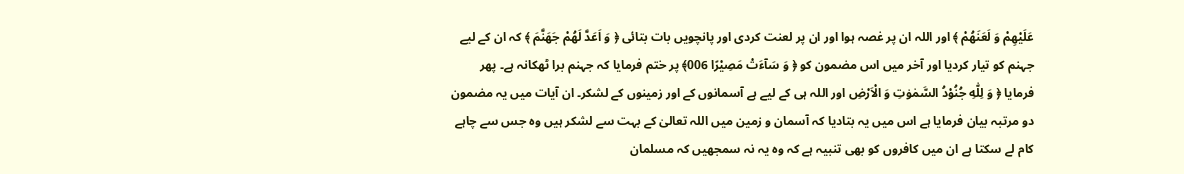عَلَيْهِمْ وَ لَعَنَهُمْ ﴾ اور اللہ ان پر غصہ ہوا اور ان پر لعنت کردی اور پانچویں بات بتائی ﴿ وَ اَعَدَّ لَهُمْ جَهَنَّمَ ﴾ کہ ان کے لیے جہنم کو تیار کردیا اور آخر میں اس مضمون کو ﴿ وَ سَآءَتْ مَصِيْرًا 006﴾ پر ختم فرمایا کہ جہنم برا ٹھکانہ ہے۔ پھر فرمایا ﴿ وَ لِلّٰهِ جُنُوْدُ السَّمٰوٰتِ وَ الْاَرْضِ اور اللہ ہی کے لیے ہے آسمانوں کے اور زمینوں کے لشکر۔ ان آیات میں یہ مضمون دو مرتبہ بیان فرمایا ہے اس میں یہ بتادیا کہ آسمان و زمین میں اللہ تعالیٰ کے بہت سے لشکر ہیں وہ جس سے چاہے کام لے سکتا ہے ان میں کافروں کو بھی تنبیہ ہے کہ وہ یہ نہ سمجھیں کہ مسلمان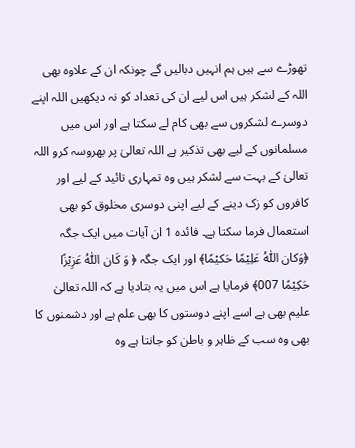تھوڑے سے ہیں ہم انہیں دبالیں گے چونکہ ان کے علاوہ بھی اللہ کے لشکر ہیں اس لیے ان کی تعداد کو نہ دیکھیں اللہ اپنے دوسرے لشکروں سے بھی کام لے سکتا ہے اور اس میں مسلمانوں کے لیے بھی تذکیر ہے اللہ تعالیٰ پر بھروسہ کرو اللہ تعالیٰ کے بہت سے لشکر ہیں وہ تمہاری تائید کے لیے اور کافروں کو زک دینے کے لیے اپنی دوسری مخلوق کو بھی استعمال فرما سکتا ہے۔ فائدہ 1 ان آیات میں ایک جگہ ﴿وَكان اللّٰہُ عَلِیْمًا حَكیْمًا﴾ اور ایک جگہ ﴿ وَ كَان اللّٰهُ عَزِيْزًا حَكِيْمًا 007﴾ فرمایا ہے اس میں یہ بتادیا ہے کہ اللہ تعالیٰ علیم بھی ہے اسے اپنے دوستوں کا بھی علم ہے اور دشمنوں کا بھی وہ سب کے ظاہر و باطن کو جانتا ہے وہ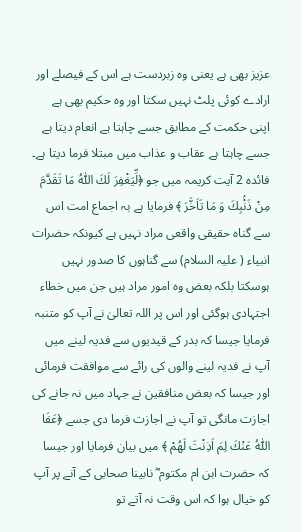عزیز بھی ہے یعنی وہ زبردست ہے اس کے فیصلے اور ارادے کوئی پلٹ نہیں سکتا اور وہ حکیم بھی ہے اپنی حکمت کے مطابق جسے چاہتا ہے انعام دیتا ہے جسے چاہتا ہے عقاب و عذاب میں مبتلا فرما دیتا ہے۔ فائدہ 2 آیت کریمہ میں جو ﴿لِّيَغْفِرَ لَكَ اللّٰهُ مَا تَقَدَّمَ مِنْ ذَنْۢبِكَ وَ مَا تَاَخَّرَ ﴾ فرمایا ہے بہ اجماع امت اس سے گناہ حقیقی واقعی مراد نہیں ہے کیونکہ حضرات انبیاء ( علیہ السلام) سے گناہوں کا صدور نہیں ہوسکتا بلکہ بعض وہ امور مراد ہیں جن میں خطاء اجتہادی ہوگئی اور اس پر اللہ تعالیٰ نے آپ کو متنبہ فرمایا جیسا کہ بدر کے قیدیوں سے فدیہ لینے میں آپ نے فدیہ لینے والوں کی رائے سے موافقت فرمائی اور جیسا کہ بعض منافقین نے جہاد میں نہ جانے کی اجازت مانگی تو آپ نے اجازت فرما دی جسے ﴿عَفَا اللّٰهُ عَنْكَ لِمَ اَذِنْتَ لَهُمْ ﴾ میں بیان فرمایا اور جیسا کہ حضرت ابن ام مکتوم ؓ نابینا صحابی کے آنے پر آپ کو خیال ہوا کہ اس وقت نہ آتے تو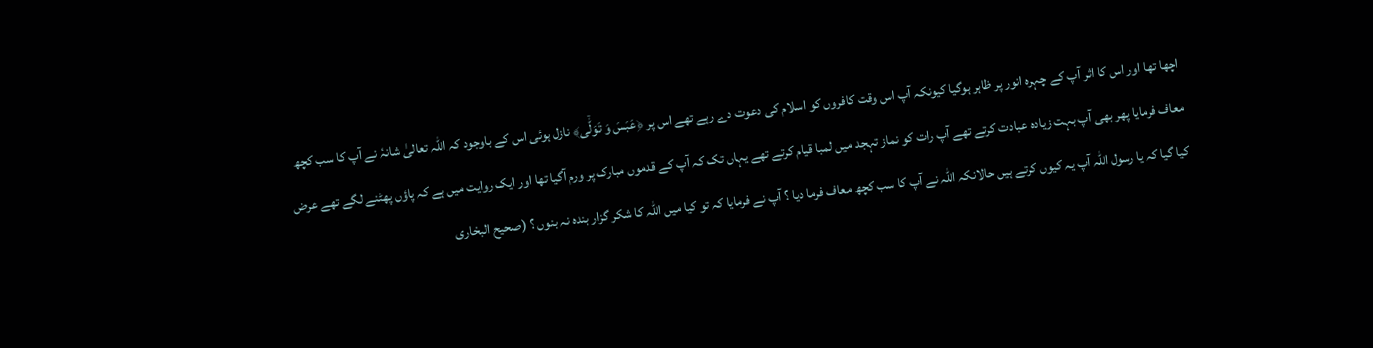اچھا تھا اور اس کا اثر آپ کے چہرہ انور پر ظاہر ہوگیا کیونکہ آپ اس وقت کافروں کو اسلام کی دعوت دے رہے تھے اس پر ﴿عَبَسَ وَ تَوَلّٰۤى﴾ نازل ہوئی اس کے باوجود کہ اللہ تعالیٰ شانہٗ نے آپ کا سب کچھ معاف فرمایا پھر بھی آپ بہت زیادہ عبادت کرتے تھے آپ رات کو نماز تہجد میں لمبا قیام کرتے تھے یہاں تک کہ آپ کے قدموں مبارک پر ورم آگیا تھا اور ایک روایت میں ہے کہ پاؤں پھٹنے لگے تھے عرض کیا گیا کہ یا رسول اللہ آپ یہ کیوں کرتے ہیں حالانکہ اللہ نے آپ کا سب کچھ معاف فرما دیا ؟ آپ نے فرمایا کہ تو کیا میں اللہ کا شکر گزار بندہ نہ بنوں ؟ (صحیح البخاری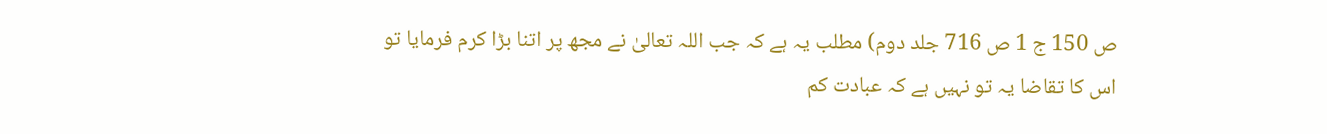ص 150 ج 1 ص 716 جلد دوم) مطلب یہ ہے کہ جب اللہ تعالیٰ نے مجھ پر اتنا بڑا کرم فرمایا تو اس کا تقاضا یہ تو نہیں ہے کہ عبادت کم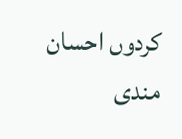کردوں احسان مندی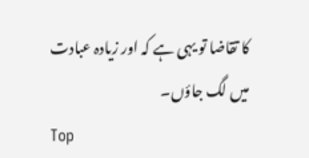کا تقاضا تو یہی ہے کہ اور زیادہ عبادت میں لگ جاؤں۔
Top